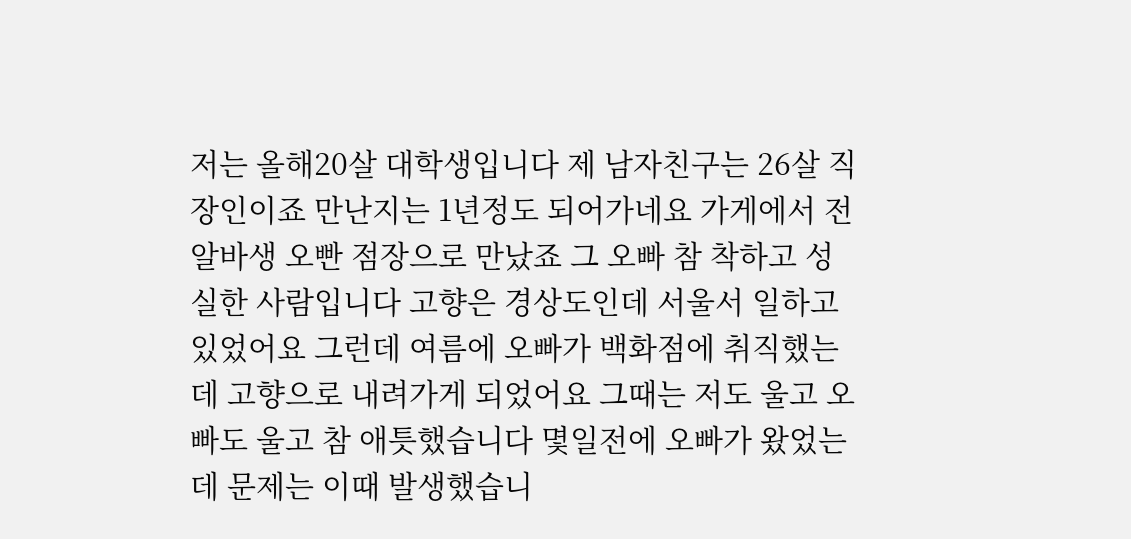저는 올해20살 대학생입니다 제 남자친구는 26살 직장인이죠 만난지는 1년정도 되어가네요 가게에서 전 알바생 오빤 점장으로 만났죠 그 오빠 참 착하고 성실한 사람입니다 고향은 경상도인데 서울서 일하고있었어요 그런데 여름에 오빠가 백화점에 취직했는데 고향으로 내려가게 되었어요 그때는 저도 울고 오빠도 울고 참 애틋했습니다 몇일전에 오빠가 왔었는데 문제는 이때 발생했습니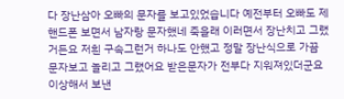다 장난삼아 오빠의 문자를 보고있었습니다 예전부터 오빠도 제 핸드폰 보면서 남자랑 문자했네 죽을래 이러면서 장난치고 그랬거든요 저흰 구속그런거 하나도 안했고 정말 장난식으로 가끔 문자보고 놀리고 그랬어요 받은문자가 전부다 지워져있더군요 이상해서 보낸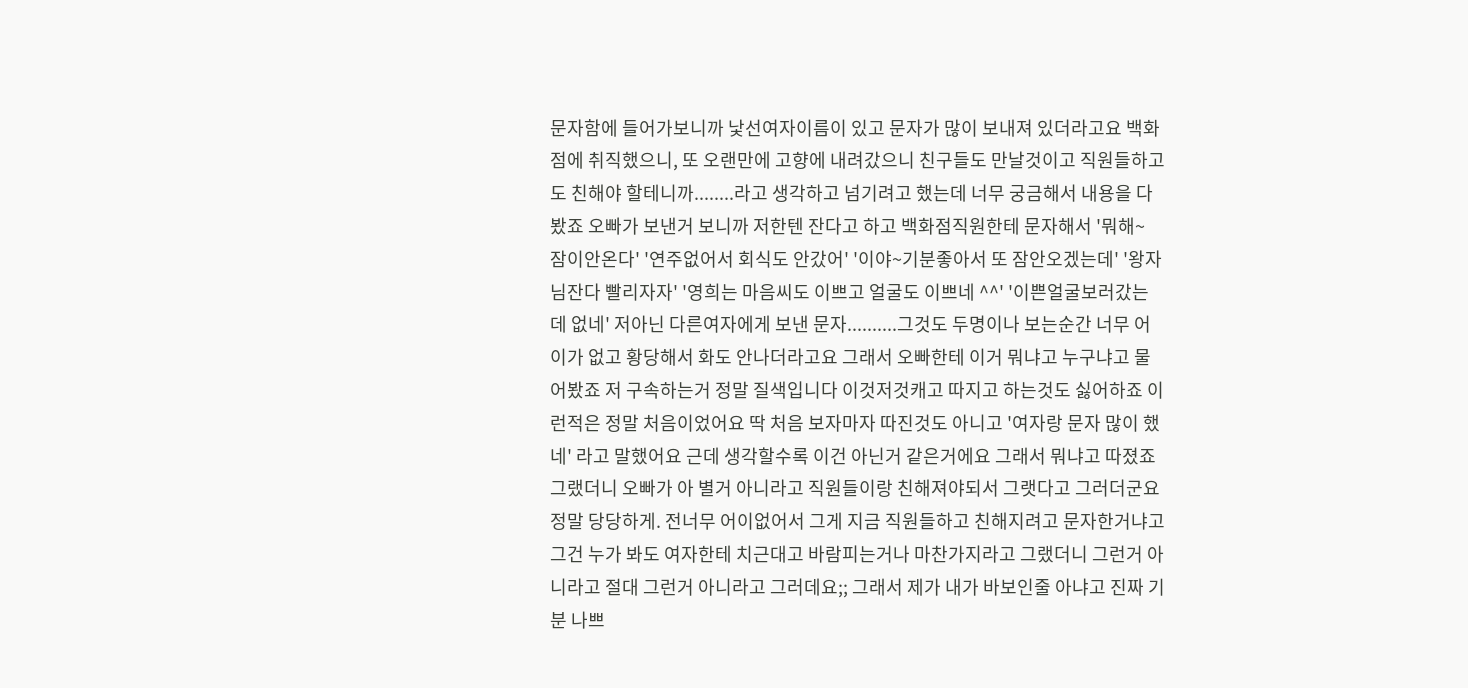문자함에 들어가보니까 낯선여자이름이 있고 문자가 많이 보내져 있더라고요 백화점에 취직했으니, 또 오랜만에 고향에 내려갔으니 친구들도 만날것이고 직원들하고도 친해야 할테니까........라고 생각하고 넘기려고 했는데 너무 궁금해서 내용을 다 봤죠 오빠가 보낸거 보니까 저한텐 잔다고 하고 백화점직원한테 문자해서 '뭐해~ 잠이안온다' '연주없어서 회식도 안갔어' '이야~기분좋아서 또 잠안오겠는데' '왕자님잔다 빨리자자' '영희는 마음씨도 이쁘고 얼굴도 이쁘네 ^^' '이쁜얼굴보러갔는데 없네' 저아닌 다른여자에게 보낸 문자..........그것도 두명이나 보는순간 너무 어이가 없고 황당해서 화도 안나더라고요 그래서 오빠한테 이거 뭐냐고 누구냐고 물어봤죠 저 구속하는거 정말 질색입니다 이것저것캐고 따지고 하는것도 싫어하죠 이런적은 정말 처음이었어요 딱 처음 보자마자 따진것도 아니고 '여자랑 문자 많이 했네' 라고 말했어요 근데 생각할수록 이건 아닌거 같은거에요 그래서 뭐냐고 따졌죠 그랬더니 오빠가 아 별거 아니라고 직원들이랑 친해져야되서 그랫다고 그러더군요 정말 당당하게. 전너무 어이없어서 그게 지금 직원들하고 친해지려고 문자한거냐고 그건 누가 봐도 여자한테 치근대고 바람피는거나 마찬가지라고 그랬더니 그런거 아니라고 절대 그런거 아니라고 그러데요;; 그래서 제가 내가 바보인줄 아냐고 진짜 기분 나쁘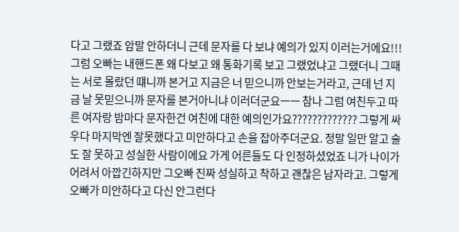다고 그랬죠 암말 안하더니 근데 문자를 다 보냐 예의가 있지 이러는거에요!!! 그럼 오빠는 내핸드폰 왜 다보고 왜 통화기록 보고 그랬었냐고 그랬더니 그때는 서로 몰랐던 떄니까 본거고 지금은 너 믿으니까 안보는거라고, 근데 넌 지금 날 못믿으니까 문자를 본거아니냐 이러더군요ㅡㅡ 참나 그럼 여친두고 따른 여자랑 밤마다 문자한건 여친에 대한 예의인가요????????????? 그렇게 싸우다 마지막엔 잘못했다고 미안하다고 손을 잡아주더군요. 정말 일만 알고 술도 잘 못하고 성실한 사람이에요 가게 어른들도 다 인정하셨었죠 니가 나이가 어려서 아깝긴하지만 그오빠 진짜 성실하고 착하고 괜찮은 남자라고. 그렇게 오빠가 미안하다고 다신 안그런다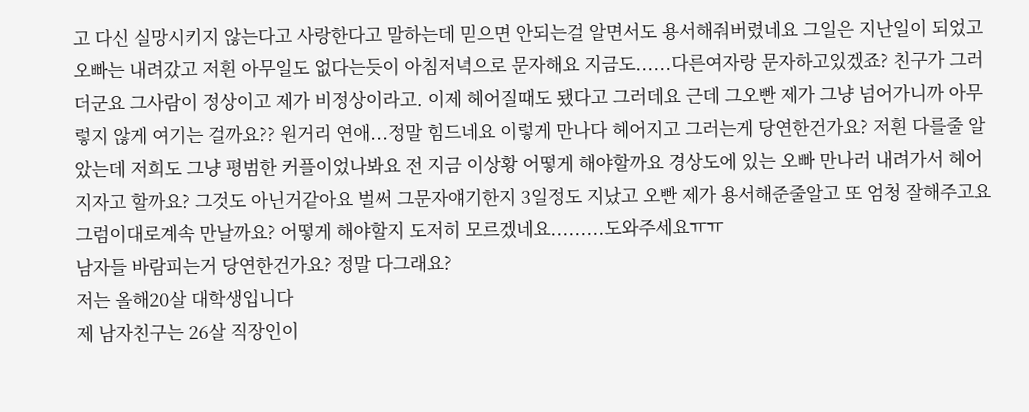고 다신 실망시키지 않는다고 사랑한다고 말하는데 믿으면 안되는걸 알면서도 용서해줘버렸네요 그일은 지난일이 되었고 오빠는 내려갔고 저흰 아무일도 없다는듯이 아침저녁으로 문자해요 지금도......다른여자랑 문자하고있겠죠? 친구가 그러더군요 그사람이 정상이고 제가 비정상이라고. 이제 헤어질때도 됐다고 그러데요 근데 그오빤 제가 그냥 넘어가니까 아무렇지 않게 여기는 걸까요?? 원거리 연애...정말 힘드네요 이렇게 만나다 헤어지고 그러는게 당연한건가요? 저흰 다를줄 알았는데 저희도 그냥 평범한 커플이었나봐요 전 지금 이상황 어떻게 해야할까요 경상도에 있는 오빠 만나러 내려가서 헤어지자고 할까요? 그것도 아닌거같아요 벌써 그문자얘기한지 3일정도 지났고 오빤 제가 용서해준줄알고 또 엄청 잘해주고요 그럼이대로계속 만날까요? 어떻게 해야할지 도저히 모르겠네요.........도와주세요ㅠㅠ
남자들 바람피는거 당연한건가요? 정말 다그래요?
저는 올해20살 대학생입니다
제 남자친구는 26살 직장인이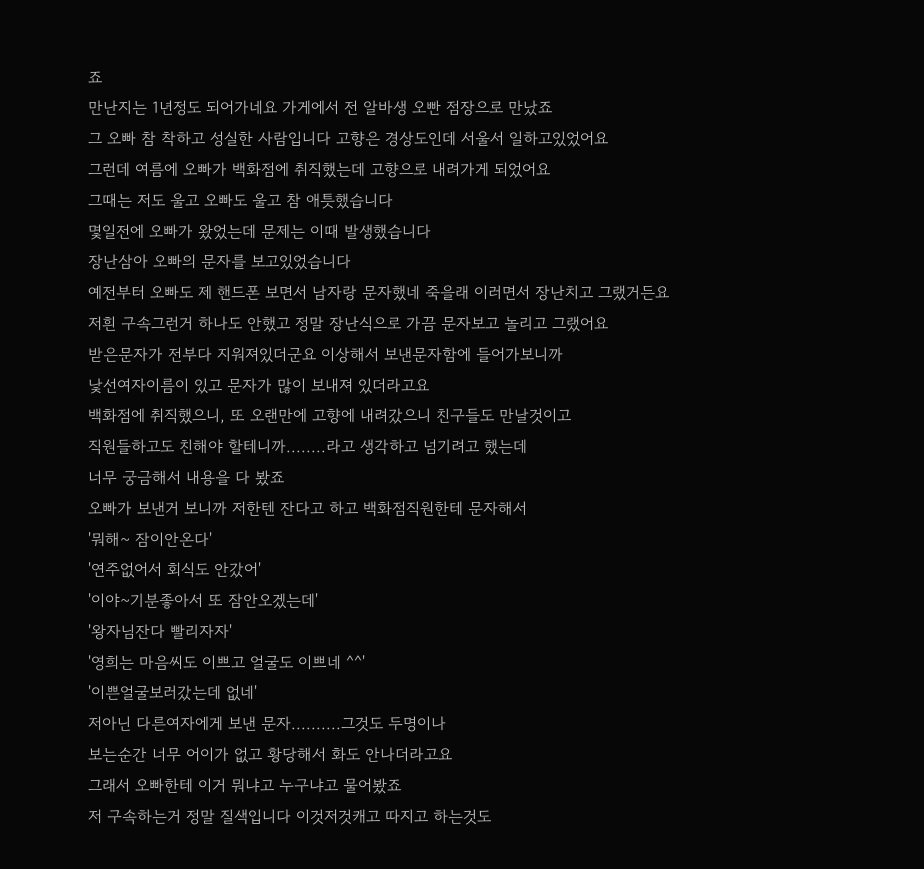죠
만난지는 1년정도 되어가네요 가게에서 전 알바생 오빤 점장으로 만났죠
그 오빠 참 착하고 성실한 사람입니다 고향은 경상도인데 서울서 일하고있었어요
그런데 여름에 오빠가 백화점에 취직했는데 고향으로 내려가게 되었어요
그때는 저도 울고 오빠도 울고 참 애틋했습니다
몇일전에 오빠가 왔었는데 문제는 이때 발생했습니다
장난삼아 오빠의 문자를 보고있었습니다
예전부터 오빠도 제 핸드폰 보면서 남자랑 문자했네 죽을래 이러면서 장난치고 그랬거든요
저흰 구속그런거 하나도 안했고 정말 장난식으로 가끔 문자보고 놀리고 그랬어요
받은문자가 전부다 지워져있더군요 이상해서 보낸문자함에 들어가보니까
낯선여자이름이 있고 문자가 많이 보내져 있더라고요
백화점에 취직했으니, 또 오랜만에 고향에 내려갔으니 친구들도 만날것이고
직원들하고도 친해야 할테니까........라고 생각하고 넘기려고 했는데
너무 궁금해서 내용을 다 봤죠
오빠가 보낸거 보니까 저한텐 잔다고 하고 백화점직원한테 문자해서
'뭐해~ 잠이안온다'
'연주없어서 회식도 안갔어'
'이야~기분좋아서 또 잠안오겠는데'
'왕자님잔다 빨리자자'
'영희는 마음씨도 이쁘고 얼굴도 이쁘네 ^^'
'이쁜얼굴보러갔는데 없네'
저아닌 다른여자에게 보낸 문자..........그것도 두명이나
보는순간 너무 어이가 없고 황당해서 화도 안나더라고요
그래서 오빠한테 이거 뭐냐고 누구냐고 물어봤죠
저 구속하는거 정말 질색입니다 이것저것캐고 따지고 하는것도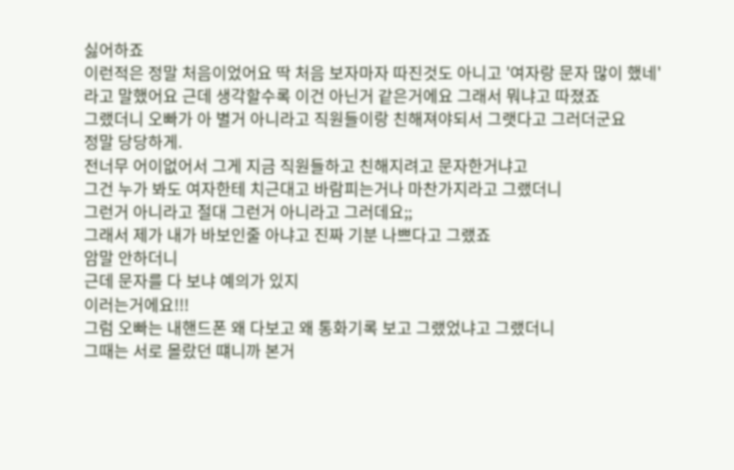싫어하죠
이런적은 정말 처음이었어요 딱 처음 보자마자 따진것도 아니고 '여자랑 문자 많이 했네'
라고 말했어요 근데 생각할수록 이건 아닌거 같은거에요 그래서 뭐냐고 따졌죠
그랬더니 오빠가 아 별거 아니라고 직원들이랑 친해져야되서 그랫다고 그러더군요
정말 당당하게.
전너무 어이없어서 그게 지금 직원들하고 친해지려고 문자한거냐고
그건 누가 봐도 여자한테 치근대고 바람피는거나 마찬가지라고 그랬더니
그런거 아니라고 절대 그런거 아니라고 그러데요;;
그래서 제가 내가 바보인줄 아냐고 진짜 기분 나쁘다고 그랬죠
암말 안하더니
근데 문자를 다 보냐 예의가 있지
이러는거에요!!!
그럼 오빠는 내핸드폰 왜 다보고 왜 통화기록 보고 그랬었냐고 그랬더니
그때는 서로 몰랐던 떄니까 본거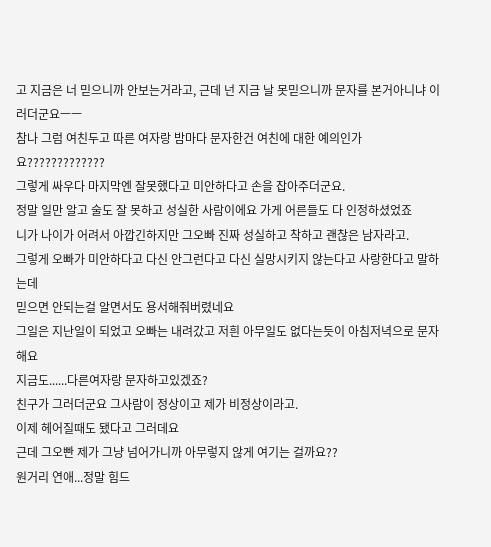고 지금은 너 믿으니까 안보는거라고, 근데 넌 지금 날 못믿으니까 문자를 본거아니냐 이러더군요ㅡㅡ
참나 그럼 여친두고 따른 여자랑 밤마다 문자한건 여친에 대한 예의인가요?????????????
그렇게 싸우다 마지막엔 잘못했다고 미안하다고 손을 잡아주더군요.
정말 일만 알고 술도 잘 못하고 성실한 사람이에요 가게 어른들도 다 인정하셨었죠
니가 나이가 어려서 아깝긴하지만 그오빠 진짜 성실하고 착하고 괜찮은 남자라고.
그렇게 오빠가 미안하다고 다신 안그런다고 다신 실망시키지 않는다고 사랑한다고 말하는데
믿으면 안되는걸 알면서도 용서해줘버렸네요
그일은 지난일이 되었고 오빠는 내려갔고 저흰 아무일도 없다는듯이 아침저녁으로 문자해요
지금도......다른여자랑 문자하고있겠죠?
친구가 그러더군요 그사람이 정상이고 제가 비정상이라고.
이제 헤어질때도 됐다고 그러데요
근데 그오빤 제가 그냥 넘어가니까 아무렇지 않게 여기는 걸까요??
원거리 연애...정말 힘드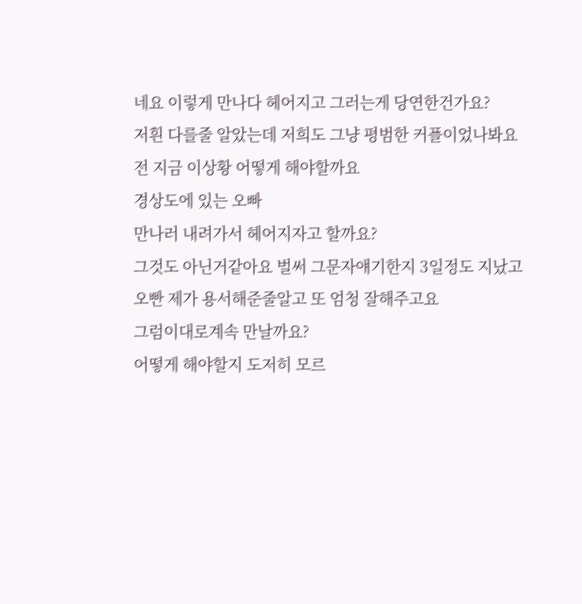네요 이렇게 만나다 헤어지고 그러는게 당연한건가요?
저흰 다를줄 알았는데 저희도 그냥 평범한 커플이었나봐요
전 지금 이상황 어떻게 해야할까요
경상도에 있는 오빠
만나러 내려가서 헤어지자고 할까요?
그것도 아닌거같아요 벌써 그문자얘기한지 3일정도 지났고
오빤 제가 용서해준줄알고 또 엄청 잘해주고요
그럼이대로계속 만날까요?
어떻게 해야할지 도저히 모르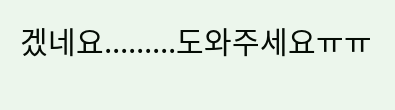겠네요.........도와주세요ㅠㅠ